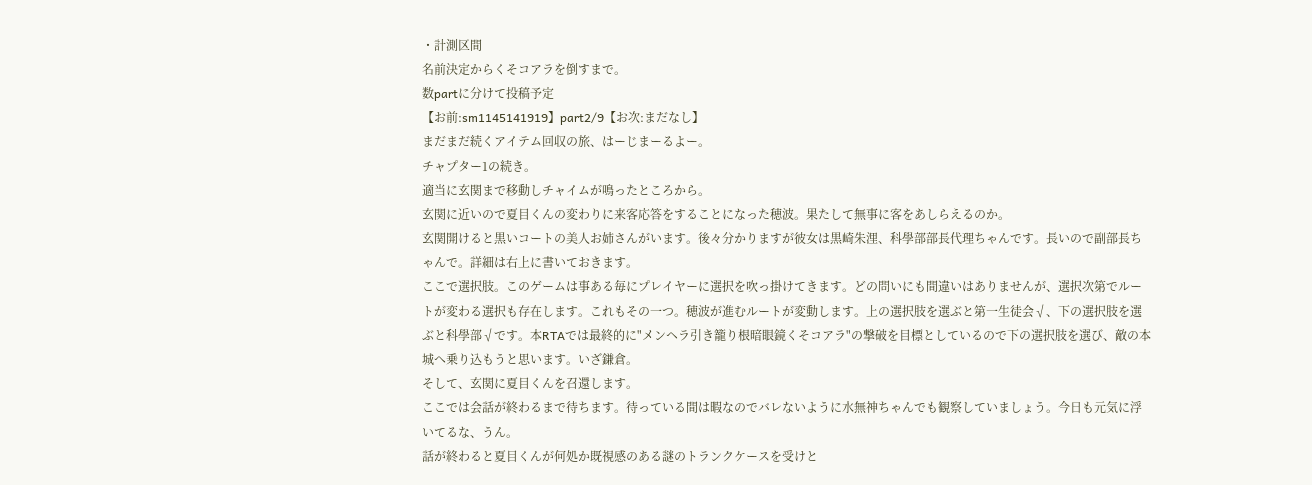・計測区間
名前決定からくそコアラを倒すまで。
数partに分けて投稿予定
【お前:sm1145141919】part2/9【お次:まだなし】
まだまだ続くアイテム回収の旅、はーじまーるよー。
チャプター1の続き。
適当に玄関まで移動しチャイムが鳴ったところから。
玄関に近いので夏目くんの変わりに来客応答をすることになった穂波。果たして無事に客をあしらえるのか。
玄関開けると黒いコートの美人お姉さんがいます。後々分かりますが彼女は黒崎朱浬、科學部部長代理ちゃんです。長いので副部長ちゃんで。詳細は右上に書いておきます。
ここで選択肢。このゲームは事ある毎にプレイヤーに選択を吹っ掛けてきます。どの問いにも間違いはありませんが、選択次第でルートが変わる選択も存在します。これもその一つ。穂波が進むルートが変動します。上の選択肢を選ぶと第一生徒会√、下の選択肢を選ぶと科學部√です。本RTAでは最終的に"メンヘラ引き籠り根暗眼鏡くそコアラ"の撃破を目標としているので下の選択肢を選び、敵の本城へ乗り込もうと思います。いざ鎌倉。
そして、玄関に夏目くんを召還します。
ここでは会話が終わるまで待ちます。待っている間は暇なのでバレないように水無神ちゃんでも観察していましょう。今日も元気に浮いてるな、うん。
話が終わると夏目くんが何処か既視感のある謎のトランクケースを受けと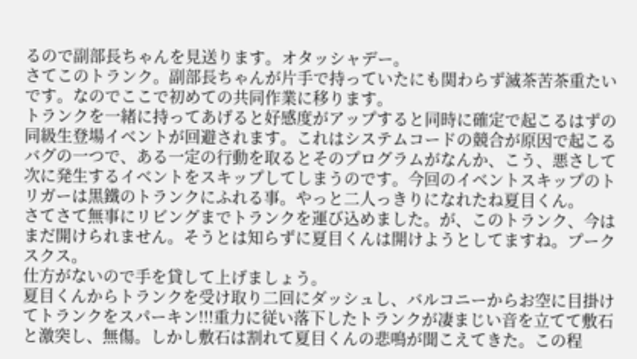るので副部長ちゃんを見送ります。オタッシャデー。
さてこのトランク。副部長ちゃんが片手で持っていたにも関わらず滅茶苦茶重たいです。なのでここで初めての共同作業に移ります。
トランクを一緒に持ってあげると好感度がアップすると同時に確定で起こるはずの同級生登場イベントが回避されます。これはシステムコードの競合が原因で起こるバグの一つで、ある一定の行動を取るとそのプログラムがなんか、こう、悪さして次に発生するイベントをスキップしてしまうのです。今回のイベントスキップのトリガーは黒鐵のトランクにふれる事。やっと二人っきりになれたね夏目くん。
さてさて無事にリビングまでトランクを運び込めました。が、このトランク、今はまだ開けられません。そうとは知らずに夏目くんは開けようとしてますね。プークスクス。
仕方がないので手を貸して上げましょう。
夏目くんからトランクを受け取り二回にダッシュし、バルコニーからお空に目掛けてトランクをスパーキン!!!重力に従い落下したトランクが凄まじい音を立てて敷石と激突し、無傷。しかし敷石は割れて夏目くんの悲鳴が聞こえてきた。この程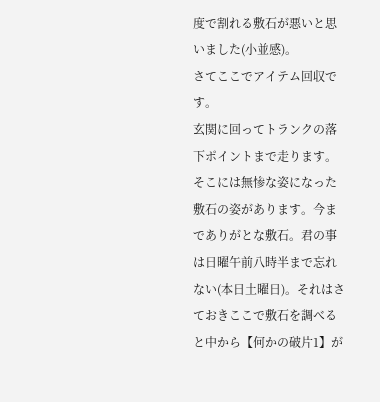度で割れる敷石が悪いと思いました(小並感)。
さてここでアイテム回収です。
玄関に回ってトランクの落下ポイントまで走ります。そこには無惨な姿になった敷石の姿があります。今までありがとな敷石。君の事は日曜午前八時半まで忘れない(本日土曜日)。それはさておきここで敷石を調べると中から【何かの破片1】が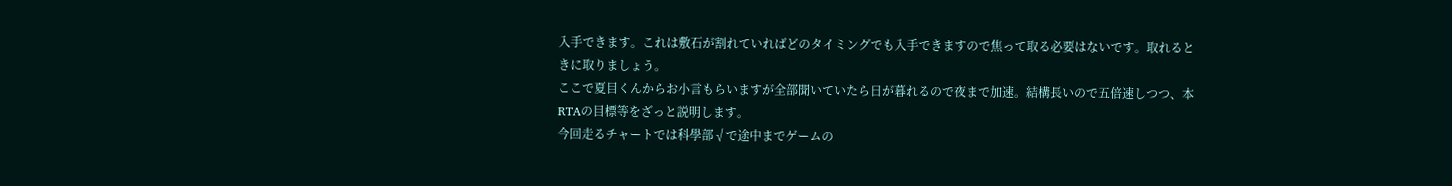入手できます。これは敷石が割れていればどのタイミングでも入手できますので焦って取る必要はないです。取れるときに取りましょう。
ここで夏目くんからお小言もらいますが全部聞いていたら日が暮れるので夜まで加速。結構長いので五倍速しつつ、本RTAの目標等をざっと説明します。
今回走るチャートでは科學部√で途中までゲームの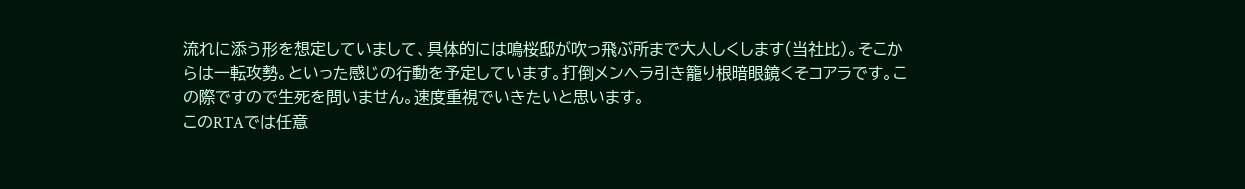流れに添う形を想定していまして、具体的には鳴桜邸が吹っ飛ぶ所まで大人しくします(当社比)。そこからは一転攻勢。といった感じの行動を予定しています。打倒メンヘラ引き籠り根暗眼鏡くそコアラです。この際ですので生死を問いません。速度重視でいきたいと思います。
このRTAでは任意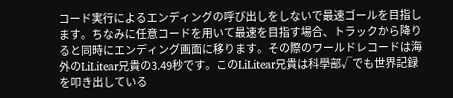コード実行によるエンディングの呼び出しをしないで最速ゴールを目指します。ちなみに任意コードを用いて最速を目指す場合、トラックから降りると同時にエンディング画面に移ります。その際のワールドレコードは海外のLiLitear兄貴の3.49秒です。このLiLitear兄貴は科學部√でも世界記録を叩き出している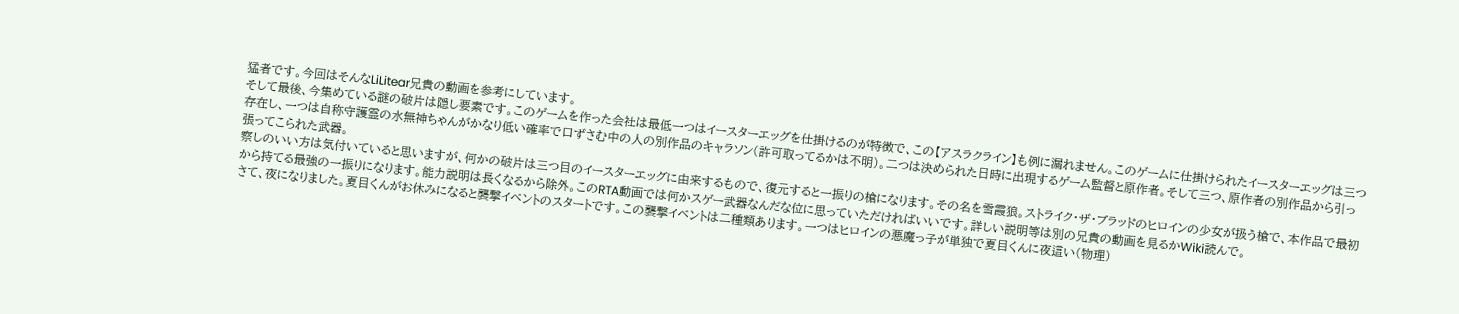猛者です。今回はそんなLiLitear兄貴の動画を参考にしています。
そして最後、今集めている謎の破片は隠し要素です。このゲームを作った会社は最低一つはイースターエッグを仕掛けるのが特徴で、この【アスラクライン】も例に漏れません。このゲームに仕掛けられたイースターエッグは三つ存在し、一つは自称守護霊の水無神ちゃんがかなり低い確率で口ずさむ中の人の別作品のキャラソン(許可取ってるかは不明)。二つは決められた日時に出現するゲーム監督と原作者。そして三つ、原作者の別作品から引っ張ってこられた武器。
察しのいい方は気付いていると思いますが、何かの破片は三つ目のイースターエッグに由来するもので、復元すると一振りの槍になります。その名を雪霞狼。ストライク・ザ・ブラッドのヒロインの少女が扱う槍で、本作品で最初から持てる最強の一振りになります。能力説明は長くなるから除外。このRTA動画では何かスゲー武器なんだな位に思っていただければいいです。詳しい説明等は別の兄貴の動画を見るかWiki読んで。
さて、夜になりました。夏目くんがお休みになると襲撃イベントのスタートです。この襲撃イベントは二種類あります。一つはヒロインの悪魔っ子が単独で夏目くんに夜這い(物理)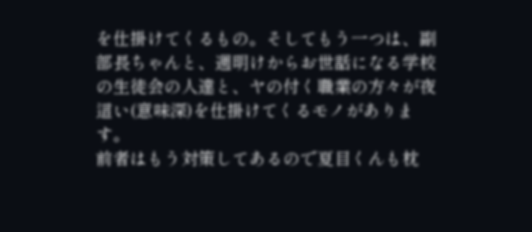を仕掛けてくるもの。そしてもう一つは、副部長ちゃんと、週明けからお世話になる学校の生徒会の人達と、ヤの付く職業の方々が夜這い(意味深)を仕掛けてくるモノがあります。
前者はもう対策してあるので夏目くんも枕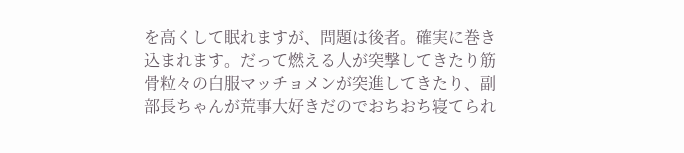を高くして眠れますが、問題は後者。確実に巻き込まれます。だって燃える人が突撃してきたり筋骨粒々の白服マッチョメンが突進してきたり、副部長ちゃんが荒事大好きだのでおちおち寝てられ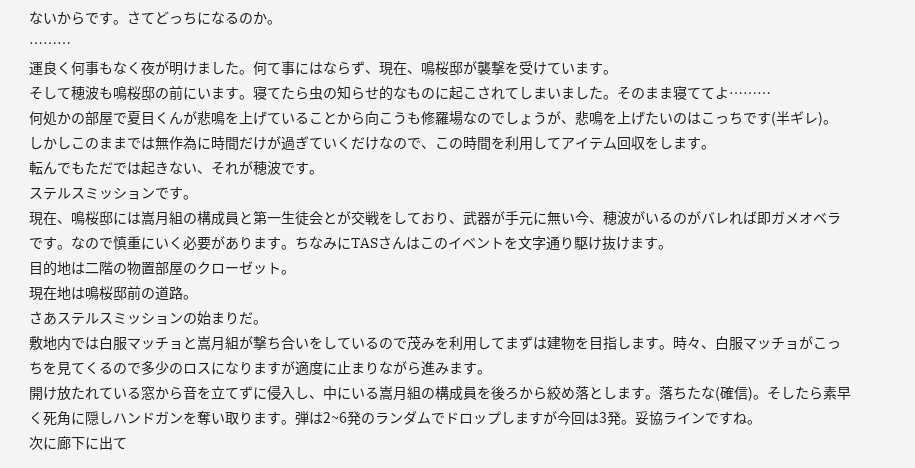ないからです。さてどっちになるのか。
………
運良く何事もなく夜が明けました。何て事にはならず、現在、鳴桜邸が襲撃を受けています。
そして穂波も鳴桜邸の前にいます。寝てたら虫の知らせ的なものに起こされてしまいました。そのまま寝ててよ………
何処かの部屋で夏目くんが悲鳴を上げていることから向こうも修羅場なのでしょうが、悲鳴を上げたいのはこっちです(半ギレ)。
しかしこのままでは無作為に時間だけが過ぎていくだけなので、この時間を利用してアイテム回収をします。
転んでもただでは起きない、それが穂波です。
ステルスミッションです。
現在、鳴桜邸には嵩月組の構成員と第一生徒会とが交戦をしており、武器が手元に無い今、穂波がいるのがバレれば即ガメオベラです。なので慎重にいく必要があります。ちなみにTASさんはこのイベントを文字通り駆け抜けます。
目的地は二階の物置部屋のクローゼット。
現在地は鳴桜邸前の道路。
さあステルスミッションの始まりだ。
敷地内では白服マッチョと嵩月組が撃ち合いをしているので茂みを利用してまずは建物を目指します。時々、白服マッチョがこっちを見てくるので多少のロスになりますが適度に止まりながら進みます。
開け放たれている窓から音を立てずに侵入し、中にいる嵩月組の構成員を後ろから絞め落とします。落ちたな(確信)。そしたら素早く死角に隠しハンドガンを奪い取ります。弾は2~6発のランダムでドロップしますが今回は3発。妥協ラインですね。
次に廊下に出て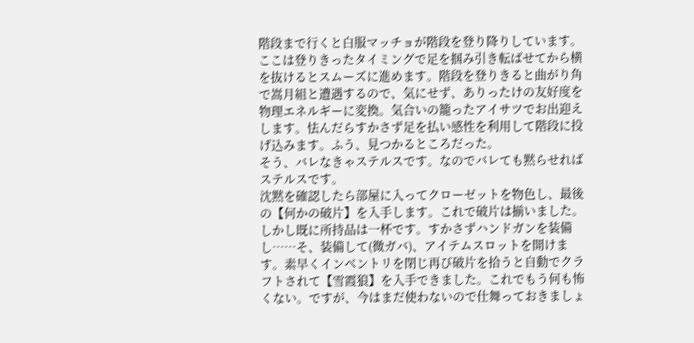階段まで行くと白服マッチョが階段を登り降りしています。ここは登りきったタイミングで足を掴み引き転ばせてから横を抜けるとスムーズに進めます。階段を登りきると曲がり角で嵩月組と遭遇するので、気にせず、ありったけの友好度を物理エネルギーに変換。気合いの籠ったアイサツでお出迎えします。怯んだらすかさず足を払い感性を利用して階段に投げ込みます。ふう、見つかるところだった。
そう、バレなきゃステルスです。なのでバレても黙らせればステルスです。
沈黙を確認したら部屋に入ってクローゼットを物色し、最後の【何かの破片】を入手します。これで破片は揃いました。
しかし既に所持品は一杯です。すかさずハンドガンを装備し……そ、装備して(微ガバ)、アイテムスロットを開けます。素早くインベントリを閉じ再び破片を拾うと自動でクラフトされて【雪霞狼】を入手できました。これでもう何も怖くない。ですが、今はまだ使わないので仕舞っておきましょ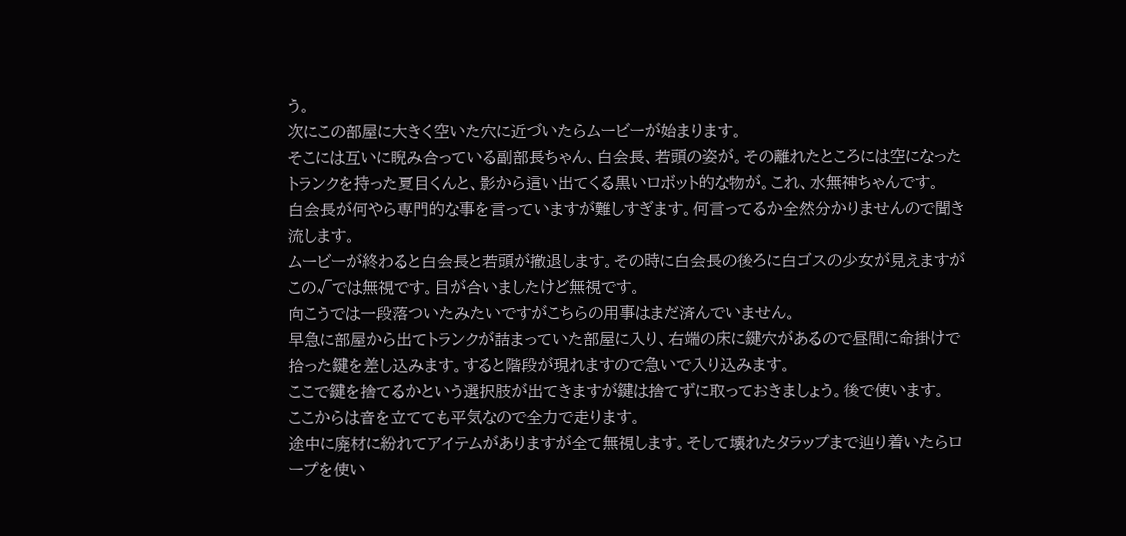う。
次にこの部屋に大きく空いた穴に近づいたらムービーが始まります。
そこには互いに睨み合っている副部長ちゃん、白会長、若頭の姿が。その離れたところには空になったトランクを持った夏目くんと、影から這い出てくる黒いロボット的な物が。これ、水無神ちゃんです。
白会長が何やら専門的な事を言っていますが難しすぎます。何言ってるか全然分かりませんので聞き流します。
ムービーが終わると白会長と若頭が撤退します。その時に白会長の後ろに白ゴスの少女が見えますがこの√では無視です。目が合いましたけど無視です。
向こうでは一段落ついたみたいですがこちらの用事はまだ済んでいません。
早急に部屋から出てトランクが詰まっていた部屋に入り、右端の床に鍵穴があるので昼間に命掛けで拾った鍵を差し込みます。すると階段が現れますので急いで入り込みます。
ここで鍵を捨てるかという選択肢が出てきますが鍵は捨てずに取っておきましょう。後で使います。
ここからは音を立てても平気なので全力で走ります。
途中に廃材に紛れてアイテムがありますが全て無視します。そして壊れたタラップまで辿り着いたらロープを使い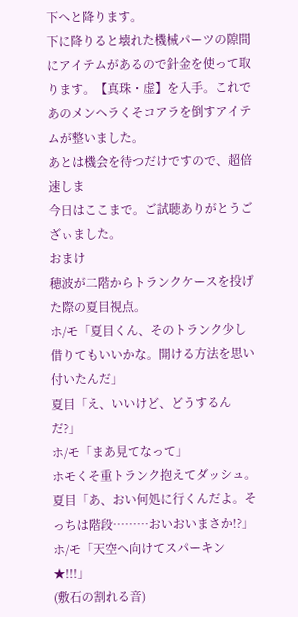下へと降ります。
下に降りると壊れた機械パーツの隙間にアイテムがあるので針金を使って取ります。【真珠・虚】を入手。これであのメンヘラくそコアラを倒すアイテムが整いました。
あとは機会を待つだけですので、超倍速しま
今日はここまで。ご試聴ありがとうござぃました。
おまけ
穂波が二階からトランクケースを投げた際の夏目視点。
ホ/モ「夏目くん、そのトランク少し借りてもいいかな。開ける方法を思い付いたんだ」
夏目「え、いいけど、どうするんだ?」
ホ/モ「まあ見てなって」
ホモくそ重トランク抱えてダッシュ。
夏目「あ、おい何処に行くんだよ。そっちは階段………おいおいまさか!?」
ホ/モ「天空へ向けてスパーキン★!!!」
(敷石の割れる音)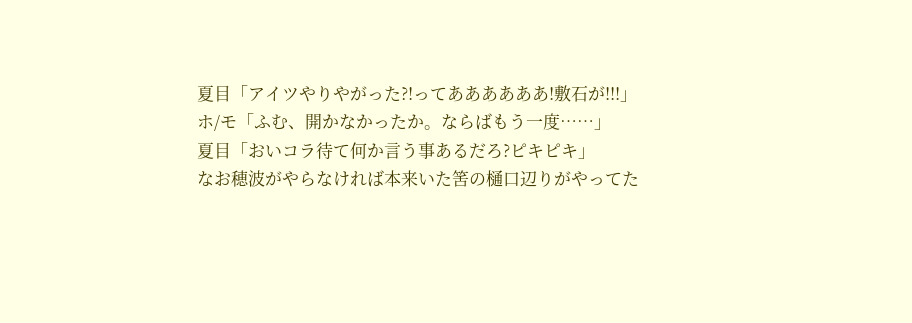夏目「アイツやりやがった?!ってああああああ!敷石が!!!」
ホ/モ「ふむ、開かなかったか。ならばもう一度……」
夏目「おいコラ待て何か言う事あるだろ?ピキピキ」
なお穂波がやらなければ本来いた筈の樋口辺りがやってた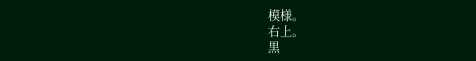模様。
右上。
黒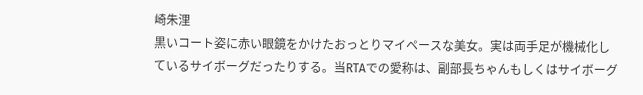崎朱浬
黒いコート姿に赤い眼鏡をかけたおっとりマイペースな美女。実は両手足が機械化しているサイボーグだったりする。当RTAでの愛称は、副部長ちゃんもしくはサイボーグ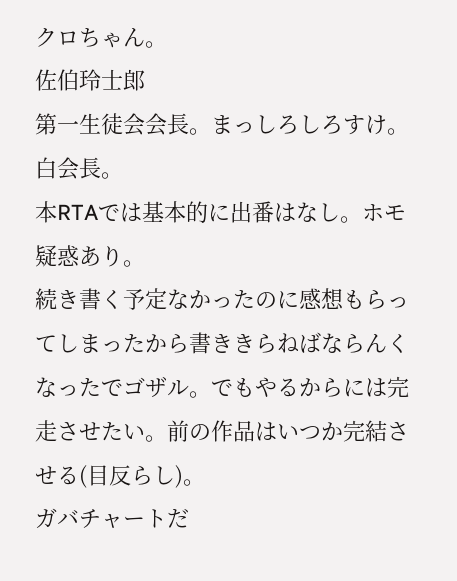クロちゃん。
佐伯玲士郎
第一生徒会会長。まっしろしろすけ。白会長。
本RTAでは基本的に出番はなし。ホモ疑惑あり。
続き書く予定なかったのに感想もらってしまったから書ききらねばならんくなったでゴザル。でもやるからには完走させたい。前の作品はいつか完結させる(目反らし)。
ガバチャートだ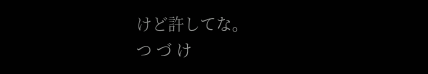けど許してな。
つ づ け